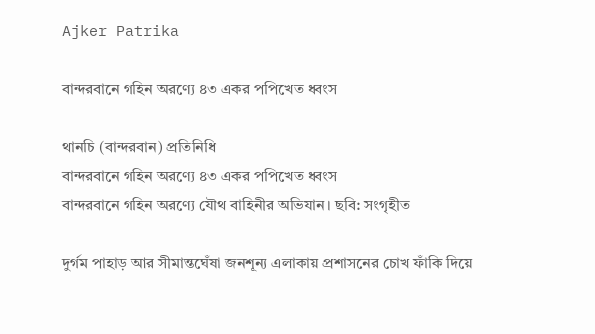Ajker Patrika

বান্দরবানে গহিন অরণ্যে ৪৩ একর পপিখেত ধ্বংস

থানচি (বান্দরবান) প্রতিনিধি
বান্দরবানে গহিন অরণ্যে ৪৩ একর পপিখেত ধ্বংস
বান্দরবানে গহিন অরণ্যে যৌথ বাহিনীর অভিযান। ছবি: সংগৃহীত

দুর্গম পাহাড় আর সীমান্তঘেঁষা জনশূন্য এলাকায় প্রশাসনের চোখ ফাঁকি দিয়ে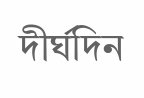দীর্ঘদিন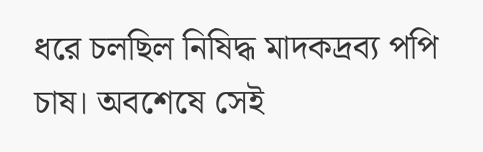ধরে চলছিল নিষিদ্ধ মাদকদ্রব্য পপি চাষ। অবশেষে সেই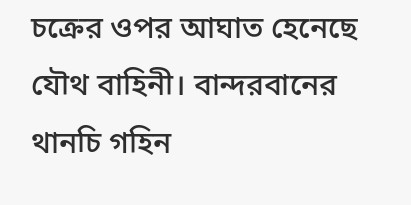চক্রের ওপর আঘাত হেনেছে যৌথ বাহিনী। বান্দরবানের থানচি গহিন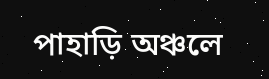পাহাড়ি অঞ্চলে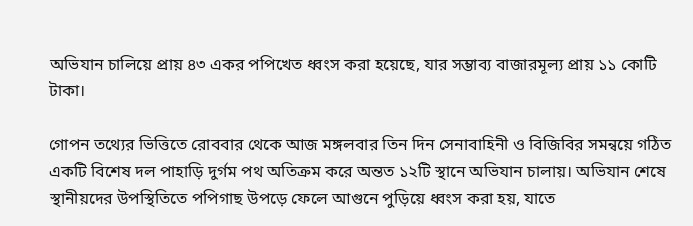অভিযান চালিয়ে প্রায় ৪৩ একর পপিখেত ধ্বংস করা হয়েছে, যার সম্ভাব্য বাজারমূল্য প্রায় ১১ কোটি টাকা।

গোপন তথ্যের ভিত্তিতে রোববার থেকে আজ মঙ্গলবার তিন দিন সেনাবাহিনী ও বিজিবির সমন্বয়ে গঠিত একটি বিশেষ দল পাহাড়ি দুর্গম পথ অতিক্রম করে অন্তত ১২টি স্থানে অভিযান চালায়। অভিযান শেষে স্থানীয়দের উপস্থিতিতে পপিগাছ উপড়ে ফেলে আগুনে পুড়িয়ে ধ্বংস করা হয়, যাতে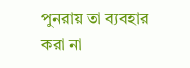পুনরায় তা ব্যবহার করা না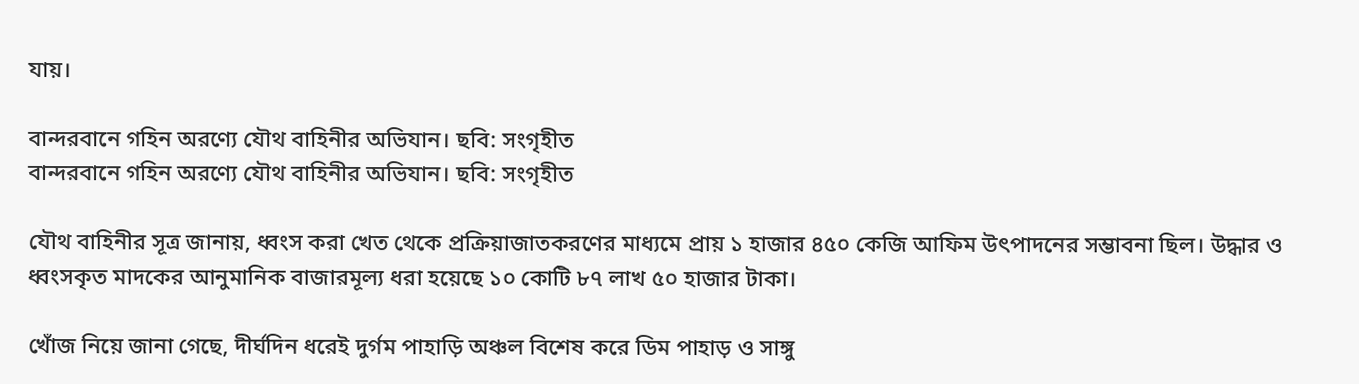যায়।

বান্দরবানে গহিন অরণ্যে যৌথ বাহিনীর অভিযান। ছবি: সংগৃহীত
বান্দরবানে গহিন অরণ্যে যৌথ বাহিনীর অভিযান। ছবি: সংগৃহীত

যৌথ বাহিনীর সূত্র জানায়, ধ্বংস করা খেত থেকে প্রক্রিয়াজাতকরণের মাধ্যমে প্রায় ১ হাজার ৪৫০ কেজি আফিম উৎপাদনের সম্ভাবনা ছিল। উদ্ধার ও ধ্বংসকৃত মাদকের আনুমানিক বাজারমূল্য ধরা হয়েছে ১০ কোটি ৮৭ লাখ ৫০ হাজার টাকা।

খোঁজ নিয়ে জানা গেছে, দীর্ঘদিন ধরেই দুর্গম পাহাড়ি অঞ্চল বিশেষ করে ডিম পাহাড় ও সাঙ্গু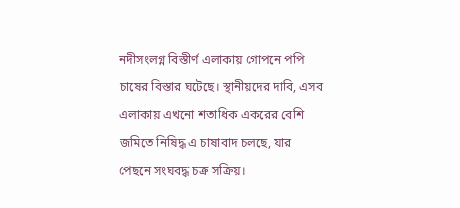নদীসংলগ্ন বিস্তীর্ণ এলাকায় গোপনে পপি চাষের বিস্তার ঘটেছে। স্থানীয়দের দাবি, এসব এলাকায় এখনো শতাধিক একরের বেশি জমিতে নিষিদ্ধ এ চাষাবাদ চলছে, যার পেছনে সংঘবদ্ধ চক্র সক্রিয়।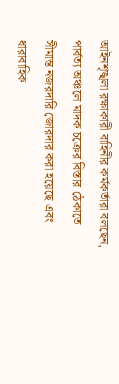আইনশৃঙ্খলা রক্ষাকারী বাহিনীর কর্মকর্তারা বলছেন, পার্বত্য অঞ্চলে মাদক চক্রের বিস্তার ঠেকাতে সীমান্ত নজরদারি জোরদার করা হয়েছে এবং ধারাবাহিক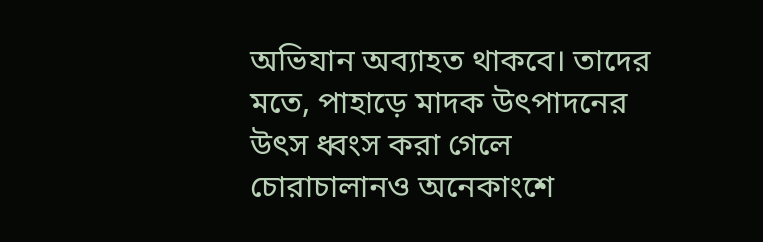অভিযান অব্যাহত থাকবে। তাদের মতে, পাহাড়ে মাদক উৎপাদনের উৎস ধ্বংস করা গেলে চোরাচালানও অনেকাংশে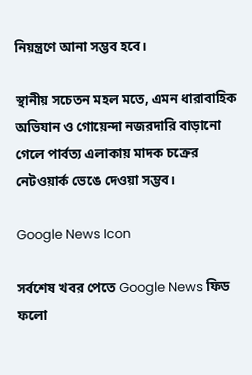নিয়ন্ত্রণে আনা সম্ভব হবে।

স্থানীয় সচেতন মহল মতে, এমন ধারাবাহিক অভিযান ও গোয়েন্দা নজরদারি বাড়ানো গেলে পার্বত্য এলাকায় মাদক চক্রের নেটওয়ার্ক ভেঙে দেওয়া সম্ভব।

Google News Icon

সর্বশেষ খবর পেতে Google News ফিড ফলো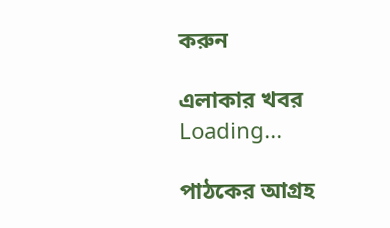করুন

এলাকার খবর
Loading...

পাঠকের আগ্রহ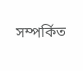সম্পর্কিত